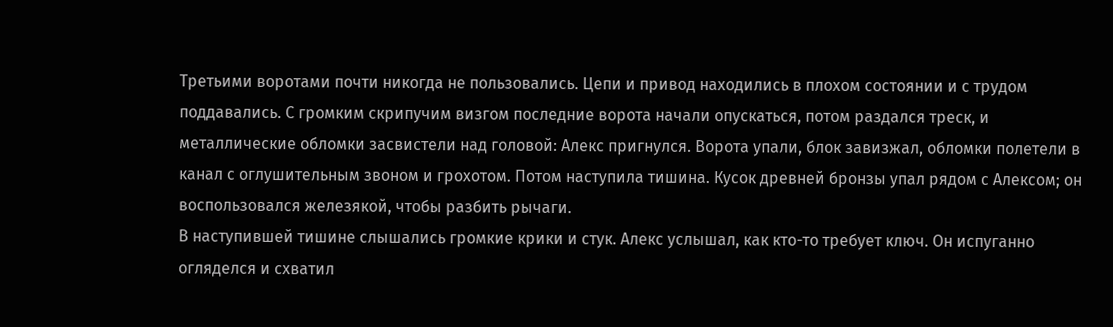Третьими воротами почти никогда не пользовались. Цепи и привод находились в плохом состоянии и с трудом поддавались. С громким скрипучим визгом последние ворота начали опускаться, потом раздался треск, и металлические обломки засвистели над головой: Алекс пригнулся. Ворота упали, блок завизжал, обломки полетели в канал с оглушительным звоном и грохотом. Потом наступила тишина. Кусок древней бронзы упал рядом с Алексом; он воспользовался железякой, чтобы разбить рычаги.
В наступившей тишине слышались громкие крики и стук. Алекс услышал, как кто-то требует ключ. Он испуганно огляделся и схватил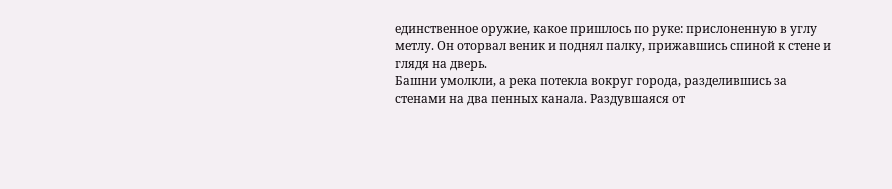единственное оружие, какое пришлось по руке: прислоненную в углу метлу. Он оторвал веник и поднял палку, прижавшись спиной к стене и глядя на дверь.
Башни умолкли, а река потекла вокруг города, разделившись за стенами на два пенных канала. Раздувшаяся от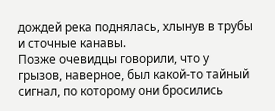дождей река поднялась, хлынув в трубы и сточные канавы.
Позже очевидцы говорили, что у грызов, наверное, был какой-то тайный сигнал, по которому они бросились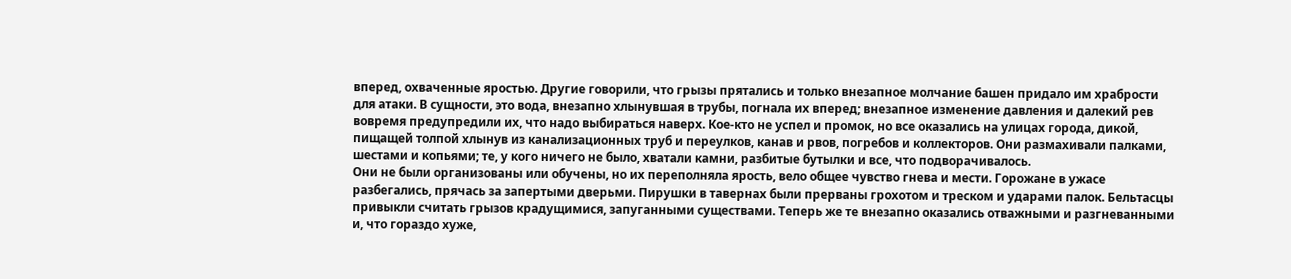вперед, охваченные яростью. Другие говорили, что грызы прятались и только внезапное молчание башен придало им храбрости для атаки. В сущности, это вода, внезапно хлынувшая в трубы, погнала их вперед; внезапное изменение давления и далекий рев вовремя предупредили их, что надо выбираться наверх. Кое-кто не успел и промок, но все оказались на улицах города, дикой, пищащей толпой хлынув из канализационных труб и переулков, канав и рвов, погребов и коллекторов. Они размахивали палками, шестами и копьями; те, у кого ничего не было, хватали камни, разбитые бутылки и все, что подворачивалось.
Они не были организованы или обучены, но их переполняла ярость, вело общее чувство гнева и мести. Горожане в ужасе разбегались, прячась за запертыми дверьми. Пирушки в тавернах были прерваны грохотом и треском и ударами палок. Бельтасцы привыкли считать грызов крадущимися, запуганными существами. Теперь же те внезапно оказались отважными и разгневанными и, что гораздо хуже,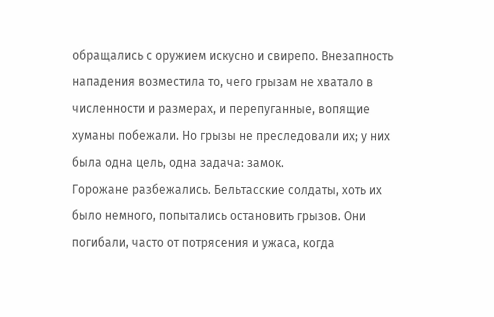обращались с оружием искусно и свирепо. Внезапность нападения возместила то, чего грызам не хватало в численности и размерах, и перепуганные, вопящие хуманы побежали. Но грызы не преследовали их; у них была одна цель, одна задача: замок.
Горожане разбежались. Бельтасские солдаты, хоть их было немного, попытались остановить грызов. Они погибали, часто от потрясения и ужаса, когда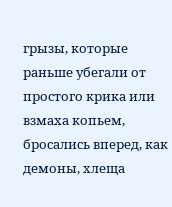грызы, которые раньше убегали от простого крика или взмаха копьем, бросались вперед, как демоны, хлеща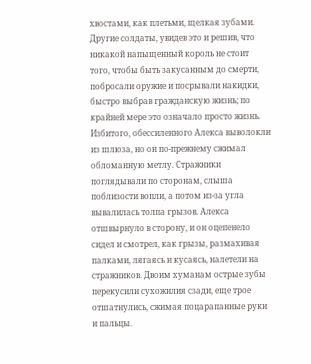хвостами, как плетьми, щелкая зубами. Другие солдаты, увидев это и решив, что никакой напыщенный король не стоит того, чтобы быть закусанным до смерти, побросали оружие и посрывали накидки, быстро выбрав гражданскую жизнь; по крайней мере это означало просто жизнь.
Избитого, обессиленного Алекса выволокли из шлюза, но он по-прежнему сжимал обломанную метлу. Стражники поглядывали по сторонам, слыша поблизости вопли, а потом из-за угла вывалилась толпа грызов. Алекса отшвырнуло в сторону, и он оцепенело сидел и смотрел, как грызы, размахивая палками, лягаясь и кусаясь, налетели на стражников. Двоим хуманам острые зубы перекусили сухожилия сзади, еще трое отшатнулись, сжимая поцарапанные руки и пальцы.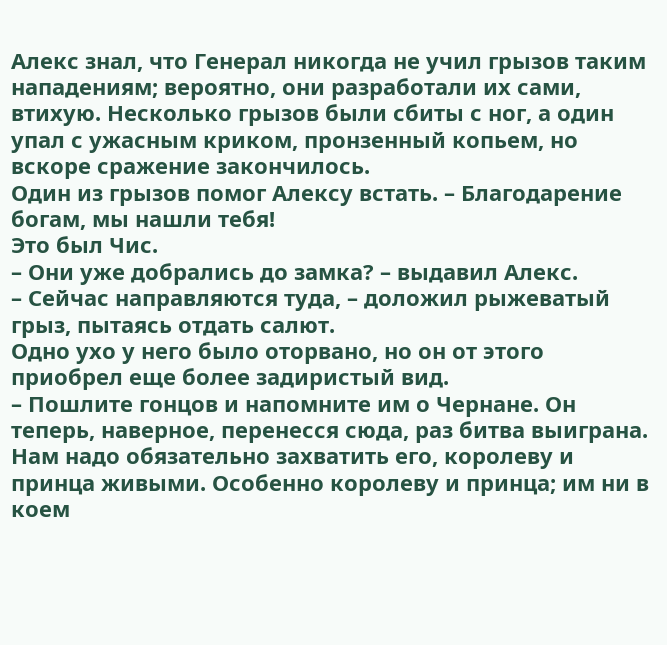Алекс знал, что Генерал никогда не учил грызов таким нападениям; вероятно, они разработали их сами, втихую. Несколько грызов были сбиты с ног, а один упал с ужасным криком, пронзенный копьем, но вскоре сражение закончилось.
Один из грызов помог Алексу встать. – Благодарение богам, мы нашли тебя!
Это был Чис.
– Они уже добрались до замка? – выдавил Алекс.
– Сейчас направляются туда, – доложил рыжеватый грыз, пытаясь отдать салют.
Одно ухо у него было оторвано, но он от этого приобрел еще более задиристый вид.
– Пошлите гонцов и напомните им о Чернане. Он теперь, наверное, перенесся сюда, раз битва выиграна. Нам надо обязательно захватить его, королеву и принца живыми. Особенно королеву и принца; им ни в коем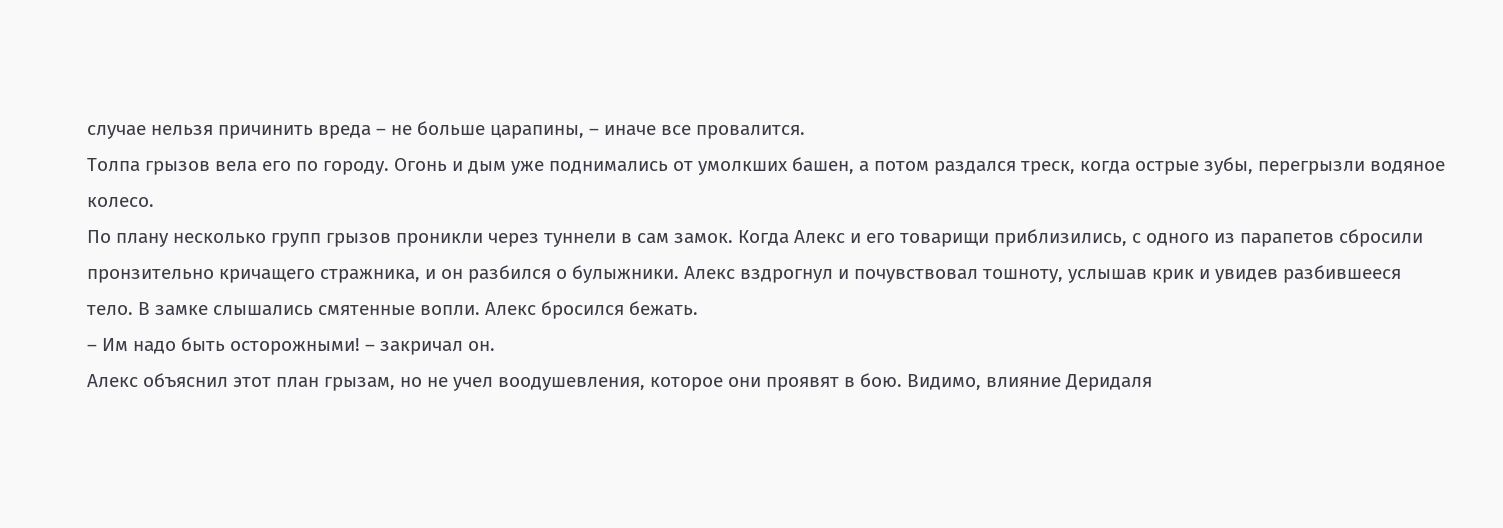случае нельзя причинить вреда – не больше царапины, – иначе все провалится.
Толпа грызов вела его по городу. Огонь и дым уже поднимались от умолкших башен, а потом раздался треск, когда острые зубы, перегрызли водяное колесо.
По плану несколько групп грызов проникли через туннели в сам замок. Когда Алекс и его товарищи приблизились, с одного из парапетов сбросили пронзительно кричащего стражника, и он разбился о булыжники. Алекс вздрогнул и почувствовал тошноту, услышав крик и увидев разбившееся тело. В замке слышались смятенные вопли. Алекс бросился бежать.
– Им надо быть осторожными! – закричал он.
Алекс объяснил этот план грызам, но не учел воодушевления, которое они проявят в бою. Видимо, влияние Деридаля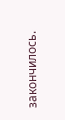закончилось.